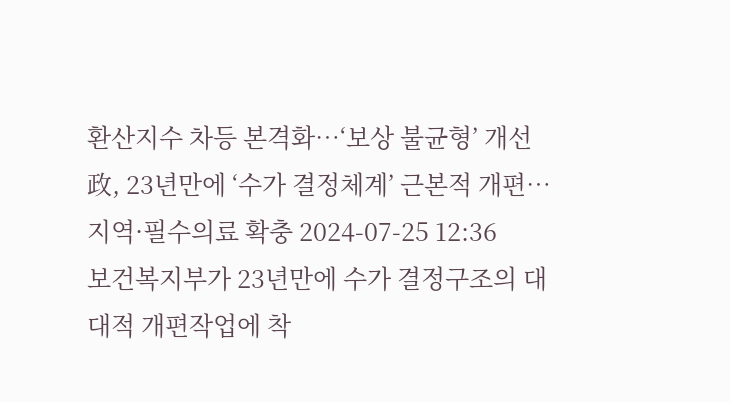환산지수 차등 본격화…‘보상 불균형’ 개선
政, 23년만에 ‘수가 결정체계’ 근본적 개편…지역·필수의료 확충 2024-07-25 12:36
보건복지부가 23년만에 수가 결정구조의 대대적 개편작업에 착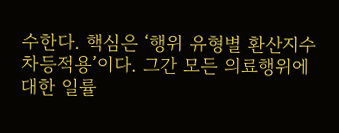수한다. 핵심은 ‘행위 유형별 환산지수 차등적용’이다. 그간 모든 의료행위에 대한 일률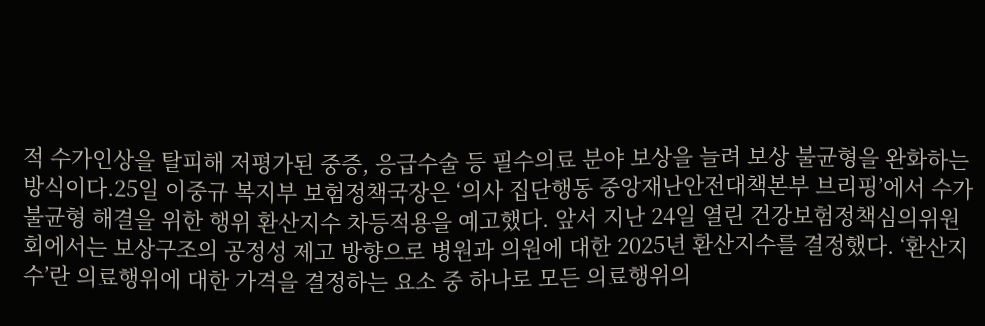적 수가인상을 탈피해 저평가된 중증, 응급수술 등 필수의료 분야 보상을 늘려 보상 불균형을 완화하는 방식이다.25일 이중규 복지부 보험정책국장은 ‘의사 집단행동 중앙재난안전대책본부 브리핑’에서 수가 불균형 해결을 위한 행위 환산지수 차등적용을 예고했다. 앞서 지난 24일 열린 건강보험정책심의위원회에서는 보상구조의 공정성 제고 방향으로 병원과 의원에 대한 2025년 환산지수를 결정했다. ‘환산지수’란 의료행위에 대한 가격을 결정하는 요소 중 하나로 모든 의료행위의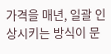가격을 매년, 일괄 인상시키는 방식이 문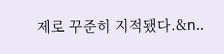제로 꾸준히 지적됐다.&n..